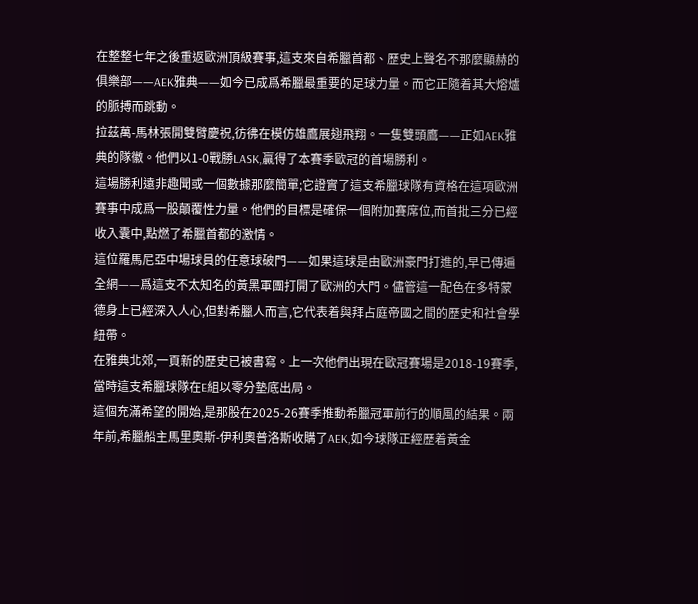在整整七年之後重返歐洲頂級賽事,這支來自希臘首都、歷史上聲名不那麼顯赫的俱樂部——AEK雅典——如今已成爲希臘最重要的足球力量。而它正隨着其大熔爐的脈搏而跳動。
拉茲萬-馬林張開雙臂慶祝,彷彿在模仿雄鷹展翅飛翔。一隻雙頭鷹——正如AEK雅典的隊徽。他們以1-0戰勝LASK,贏得了本賽季歐冠的首場勝利。
這場勝利遠非趣聞或一個數據那麼簡單;它證實了這支希臘球隊有資格在這項歐洲賽事中成爲一股顛覆性力量。他們的目標是確保一個附加賽席位,而首批三分已經收入囊中,點燃了希臘首都的激情。
這位羅馬尼亞中場球員的任意球破門——如果這球是由歐洲豪門打進的,早已傳遍全網——爲這支不太知名的黃黑軍團打開了歐洲的大門。儘管這一配色在多特蒙德身上已經深入人心,但對希臘人而言,它代表着與拜占庭帝國之間的歷史和社會學紐帶。
在雅典北郊,一頁新的歷史已被書寫。上一次他們出現在歐冠賽場是2018-19賽季,當時這支希臘球隊在E組以零分墊底出局。
這個充滿希望的開始,是那股在2025-26賽季推動希臘冠軍前行的順風的結果。兩年前,希臘船主馬里奧斯-伊利奧普洛斯收購了AEK,如今球隊正經歷着黃金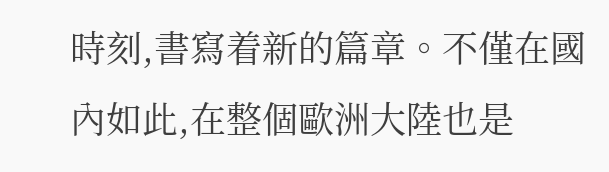時刻,書寫着新的篇章。不僅在國內如此,在整個歐洲大陸也是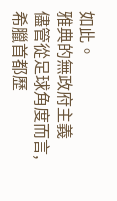如此。
雅典的無政府主義
儘管從足球角度而言,希臘首都歷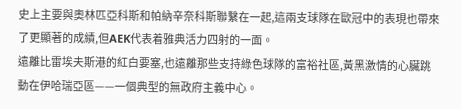史上主要與奧林匹亞科斯和帕納辛奈科斯聯繫在一起,這兩支球隊在歐冠中的表現也帶來了更顯著的成績,但AEK代表着雅典活力四射的一面。
遠離比雷埃夫斯港的紅白要塞,也遠離那些支持綠色球隊的富裕社區,黃黑激情的心臟跳動在伊哈瑞亞區——一個典型的無政府主義中心。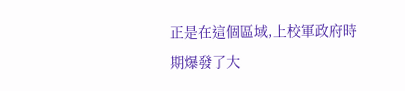正是在這個區域,上校軍政府時期爆發了大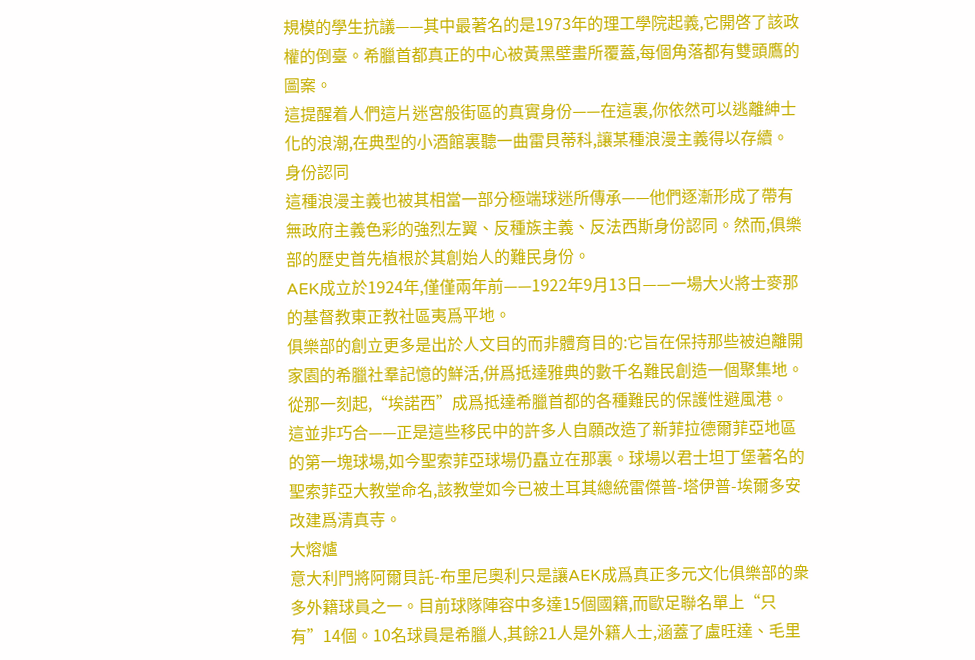規模的學生抗議——其中最著名的是1973年的理工學院起義,它開啓了該政權的倒臺。希臘首都真正的中心被黃黑壁畫所覆蓋,每個角落都有雙頭鷹的圖案。
這提醒着人們這片迷宮般街區的真實身份——在這裏,你依然可以逃離紳士化的浪潮,在典型的小酒館裏聽一曲雷貝蒂科,讓某種浪漫主義得以存續。
身份認同
這種浪漫主義也被其相當一部分極端球迷所傳承——他們逐漸形成了帶有無政府主義色彩的強烈左翼、反種族主義、反法西斯身份認同。然而,俱樂部的歷史首先植根於其創始人的難民身份。
AEK成立於1924年,僅僅兩年前——1922年9月13日——一場大火將士麥那的基督教東正教社區夷爲平地。
俱樂部的創立更多是出於人文目的而非體育目的:它旨在保持那些被迫離開家園的希臘社羣記憶的鮮活,併爲抵達雅典的數千名難民創造一個聚集地。
從那一刻起,“埃諾西”成爲抵達希臘首都的各種難民的保護性避風港。
這並非巧合——正是這些移民中的許多人自願改造了新菲拉德爾菲亞地區的第一塊球場,如今聖索菲亞球場仍矗立在那裏。球場以君士坦丁堡著名的聖索菲亞大教堂命名,該教堂如今已被土耳其總統雷傑普-塔伊普-埃爾多安改建爲清真寺。
大熔爐
意大利門將阿爾貝託-布里尼奧利只是讓AEK成爲真正多元文化俱樂部的衆多外籍球員之一。目前球隊陣容中多達15個國籍,而歐足聯名單上“只有”14個。10名球員是希臘人,其餘21人是外籍人士,涵蓋了盧旺達、毛里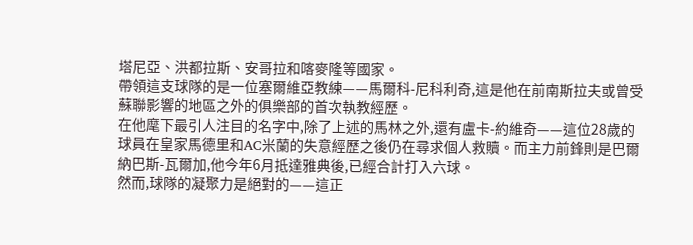塔尼亞、洪都拉斯、安哥拉和喀麥隆等國家。
帶領這支球隊的是一位塞爾維亞教練——馬爾科-尼科利奇,這是他在前南斯拉夫或曾受蘇聯影響的地區之外的俱樂部的首次執教經歷。
在他麾下最引人注目的名字中,除了上述的馬林之外,還有盧卡-約維奇——這位28歲的球員在皇家馬德里和AC米蘭的失意經歷之後仍在尋求個人救贖。而主力前鋒則是巴爾納巴斯-瓦爾加,他今年6月抵達雅典後,已經合計打入六球。
然而,球隊的凝聚力是絕對的——這正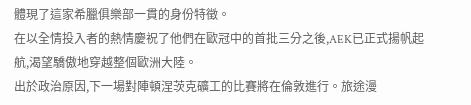體現了這家希臘俱樂部一貫的身份特徵。
在以全情投入者的熱情慶祝了他們在歐冠中的首批三分之後,AEK已正式揚帆起航,渴望驕傲地穿越整個歐洲大陸。
出於政治原因,下一場對陣頓涅茨克礦工的比賽將在倫敦進行。旅途漫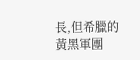長,但希臘的黃黑軍團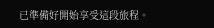已準備好開始享受這段旅程。